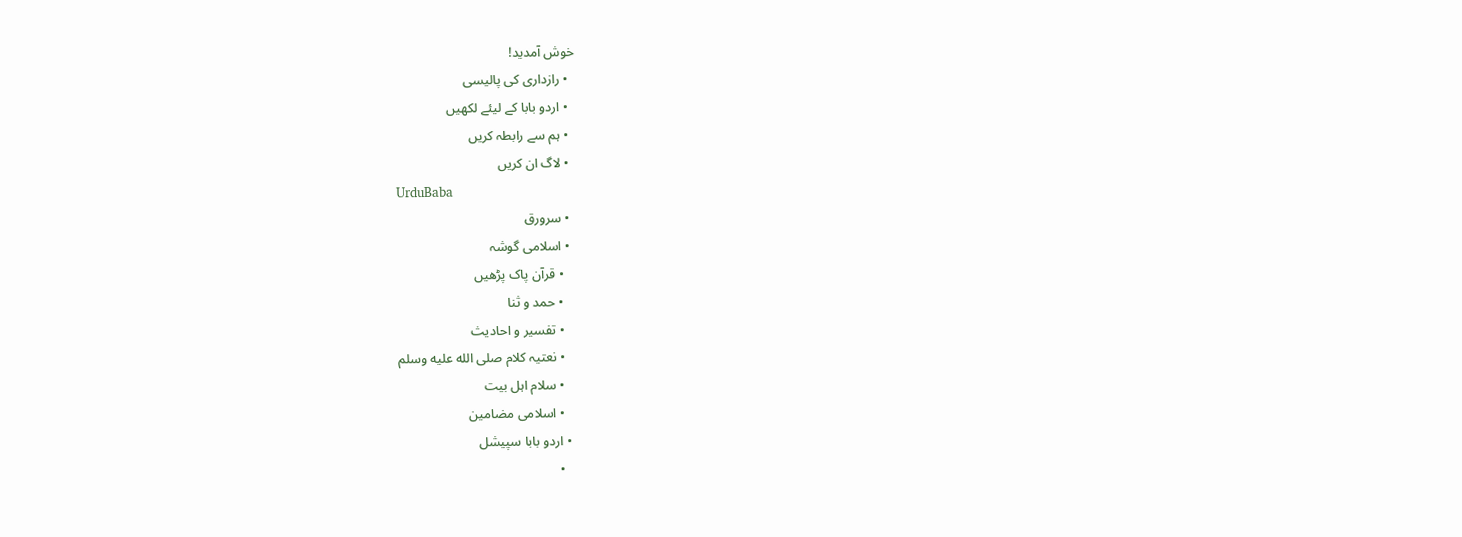خوش آمدید!
  • رازداری کی پالیسی
  • اردو بابا کے لیئے لکھیں
  • ہم سے رابطہ کریں
  • لاگ ان کریں
UrduBaba
  • سرورق
  • اسلامی گوشہ
    • قرآن پاک پڑھیں
    • حمد و ثنا
    • تفسیر و احادیث
    • نعتیہ کلام صلى الله عليه وسلم
    • سلام اہل بیت
    • اسلامی مضامین
  • اردو بابا سپیشل
    •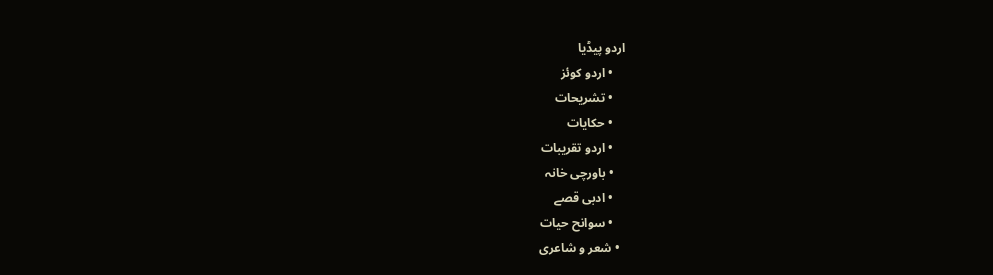اردو پیڈیا
    • اردو کوئز
    • تشریحات
    • حکایات
    • اردو تقریبات
    • باورچی خانہ
    • ادبی قصے
    • سوانح حیات
  • شعر و شاعری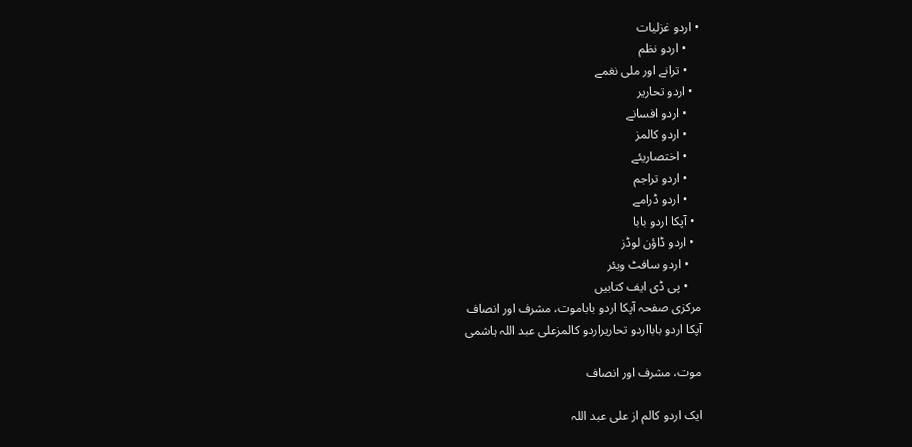• اردو غزلیات
    • اردو نظم
    • ترانے اور ملی نغمے
  • اردو تحاریر
    • اردو افسانے
    • اردو کالمز
    • اختصاریئے
    • اردو تراجم
    • اردو ڈرامے
  • آپکا اردو بابا
  • اردو ڈاؤن لوڈز
    • اردو سافٹ ویئر
    • پی ڈی ایف کتابیں
مرکزی صفحہ آپکا اردو باباموت، مشرف اور انصاف
آپکا اردو بابااردو تحاریراردو کالمزعلی عبد اللہ ہاشمی

موت، مشرف اور انصاف

ایک اردو کالم از علی عبد اللہ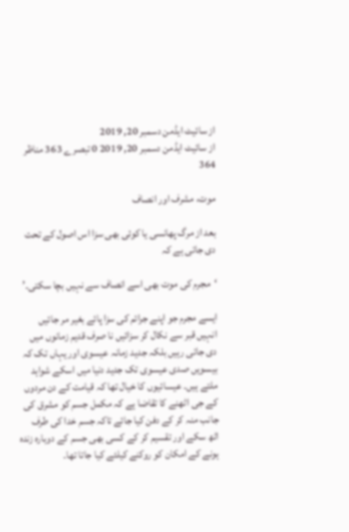از سائیٹ ایڈمن دسمبر 20, 2019
از سائیٹ ایڈمن دسمبر 20, 2019 0 تبصرے 363 مناظر
364

موت، مشرف اور انصاف

بعد از مرگ پھانسی یا کوئی بھی سزا اس اصول کے تحت دی جاتی ہے کہ

‘مجرم کی موت بھی اسے انصاف سے نہیں بچا سکتی۔’

ایسے مجرم جو اپنے جرائم کی سزا پائے بغیر مر جائیں انہیں قبر سے نکال کر سزائیں نا صرف قدیم زمانوں میں دی جاتی رہیں بلکہ جدید زمانہ عیسوی اور یہاں تک کہ بیسویں صدی عیسوی تک جدید دنیا میں اسکے شواہد ملتے ہیں۔ عیسائیوں کا خیال تھا کہ قیامت کے دن مردوں کے جی اٹھنے کا تقاضا ہے کہ مکمل جسم کو مشرق کی جانب منہ کر کے دفن کیا جائے تاکہ جسم خدا کی طرف اٹھ سکے اور تقسیم کر کے کسی بھی جسم کے دوبارہ زندہ ہونے کے امکان کو روکنے کیلئے کیا جاتا تھا۔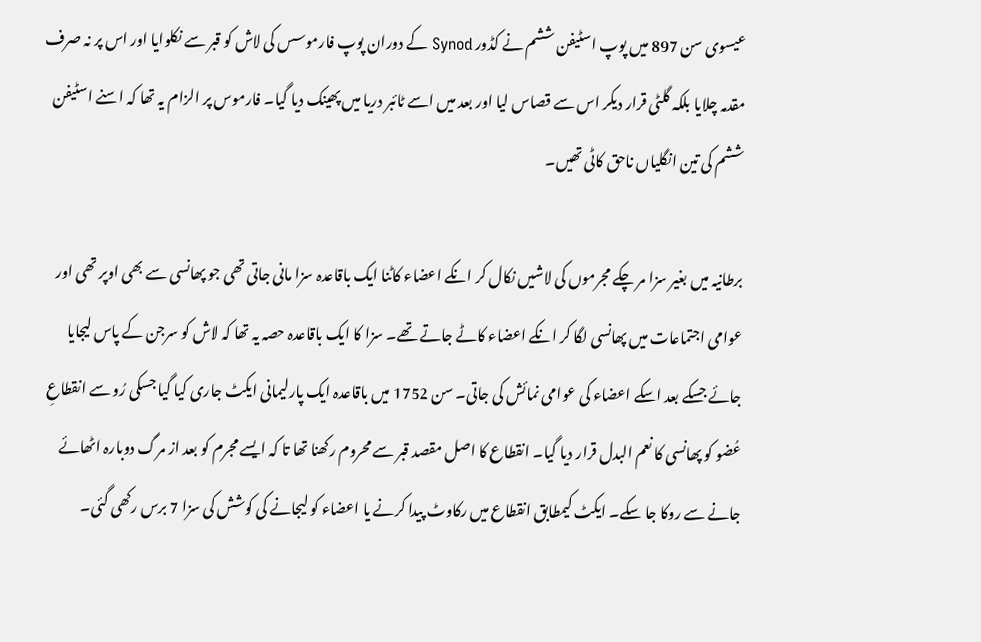عیسوی سن 897 میں پوپ اسٹیفن ششم نے کڈور Synod کے دوران پوپ فارموسس کی لاش کو قبر سے نکلوایا اور اس پر نہ صرف مقدمہ چلایا بلکہ گلٹی قرار دیکر اس سے قصاس لیا اور بعد میں اسے ٹائبر دریا میں پھینک دیا گیا۔ فارموس پر الزام یہ تھا کہ اسنے اسٹیفن
ششم کی تین انگلیاں ناحق کاٹی تھیں۔

برطانیہ میں بغیر سزا مر چکے مجرموں کی لاشیں نکال کر انکے اعضاء کاٹنا ایک باقاعدہ سزا مانی جاتی تھی جو پھانسی سے بھی اوپر تھی اور عوامی اجتماعات میں پھانسی لگا کر انکے اعضاء کاٹے جاتے تھے۔ سزا کا ایک باقاعدہ حصہ یہ تھا کہ لاش کو سرجن کے پاس لیجایا جائے جسکے بعد اسکے اعضاء کی عوامی نمائش کی جاتی۔ سن 1752 میں باقاعدہ ایک پارلیمانی ایکٹ جاری کیا گیا جسکی رُو سے انقطاعِ عُضو کو پھانسی کا نعم البدل قرار دیا گیا۔ انقطاع کا اصل مقصد قبر سے محروم رکھنا تھا تا کہ ایسے مجرم کو بعد از مرگ دوبارہ اٹھائے جانے سے روکا جا سکے۔ ایکٹ کیمطابق انقطاع میں رکاوٹ پیدا کرنے یا اعضاء کو لیجانے کی کوشش کی سزا 7 برس رکھی گئی۔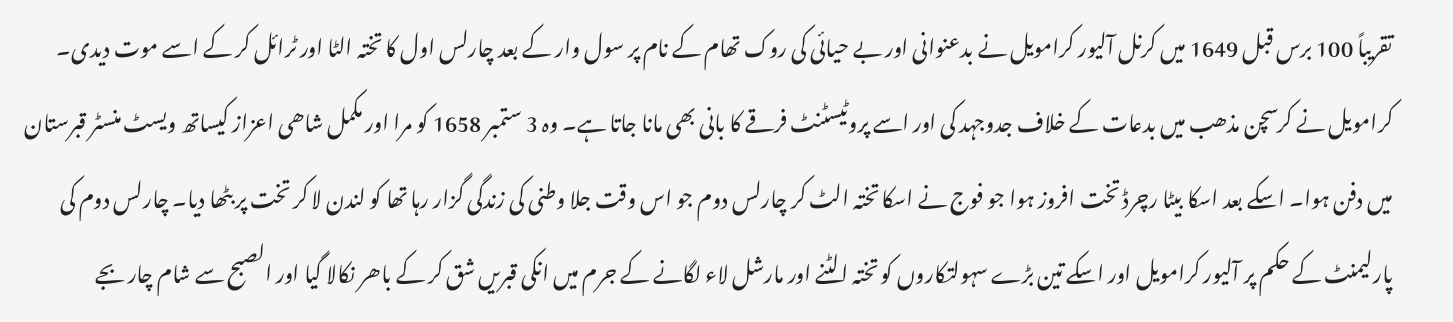تقریباً 100 برس قبل 1649 میں کرنل آلیور کرامویل نے بدعنوانی اور بے حیائی کی روک تھام کے نام پر سول وار کے بعد چارلس اول کا تختہ الٹا اور ٹرائل کر کے اسے موت دیدی۔ کرامویل نے کرسچن مذھب میں بدعات کے خلاف جدوجہد کی اور اسے پروٹیسٹنٹ فرقے کا بانی بھی مانا جاتا ہے۔ وہ 3 ستمبر 1658 کو مرا اور مکمل شاھی اعزاز کیساتھ ویسٹ منسٹر قبرستان میں دفن ہوا۔ اسکے بعد اسکا بیٹا رچرڈ تخت افروز ہوا جو فوج نے اسکا تختہ الٹ کر چارلس دوم جو اس وقت جلا وطنی کی زندگی گزار رہا تھا کو لندن لا کر تخت پر بٹھا دیا۔ چارلس دوم کی پارلیمنٹ کے حکم پر آلیور کرامویل اور اسکے تین بڑے سہولتکاروں کو تختہ الٹنے اور مارشل لاء لگانے کے جرم میں انکی قبریں شق کر کے باھر نکالا گیا اور الصبح سے شام چار بجے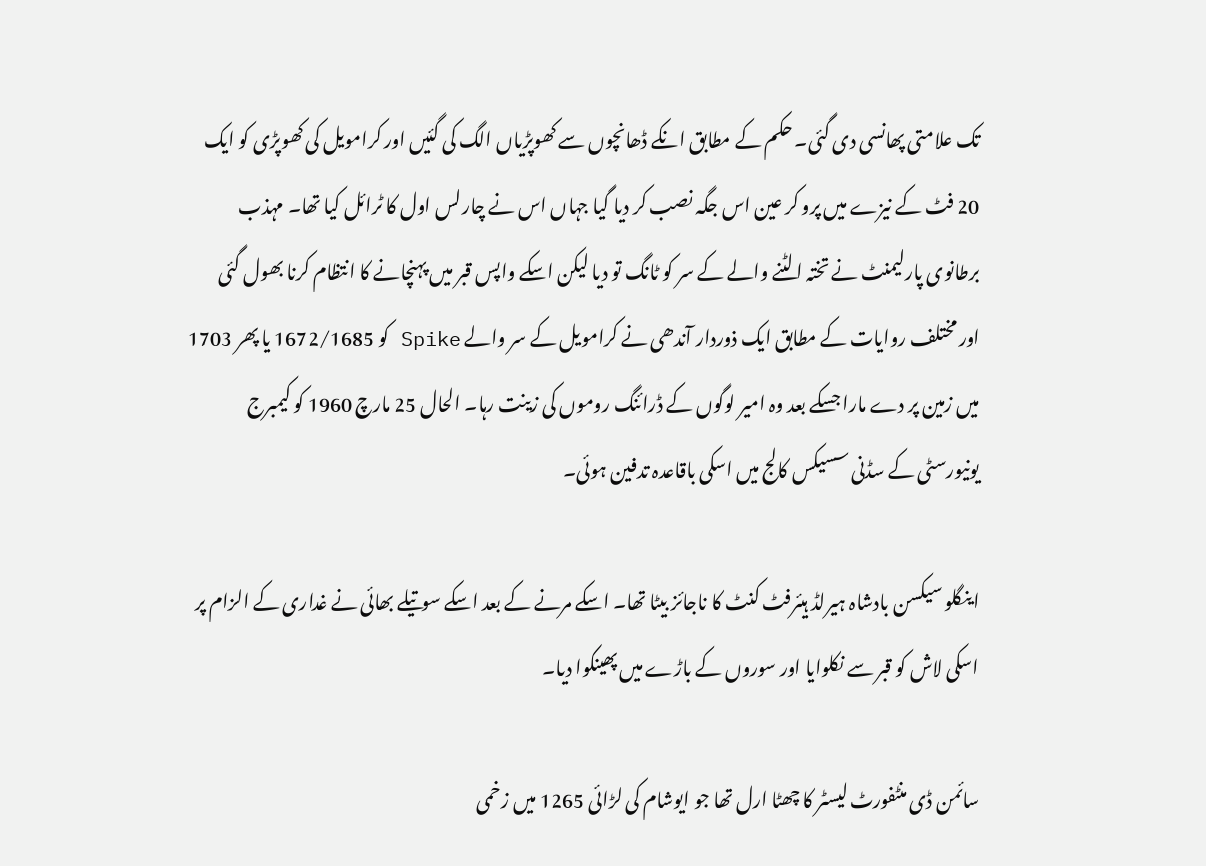تک علامتی پھانسی دی گئی۔ حکم کے مطابق انکے ڈھانچوں سے کھوپڑیاں الگ کی گئیں اور کرامویل کی کھوپڑی کو ایک 20 فٹ کے نیزے میں پرو کر عین اس جگہ نصب کر دیا گیا جہاں اس نے چارلس اول کا ٹرائل کیا تھا۔ مہذب برطانوی پارلیمنٹ نے تختہ الٹنے والے کے سر کو ٹانگ تو دیا لیکن اسکے واپس قبر میں پہنچانے کا انتظام کرنا بھول گئی اور مختلف روایات کے مطابق ایک ذوردار آندھی نے کرامویل کے سر والے Spike کو 1672/1685 یا پھر 1703 میں زمین پر دے مارا جسکے بعد وہ امیر لوگوں کے ڈرائنگ روموں کی زینت رہا۔ الحال 25 مارچ 1960 کو کیمبرج یونیورسٹی کے سڈنی سسیکس کالج میں اسکی باقاعدہ تدفین ہوئی۔

اینگلو سیکسن بادشاہ ہیرلڈ ہیئرفٹ کنٹ کا ناجائز بیٹا تھا۔ اسکے مرنے کے بعد اسکے سوتیلے بھائی نے غداری کے الزام پر اسکی لاش کو قبر سے نکلوایا اور سوروں کے باڑے میں پھینکوا دیا۔

سائمن ڈی منٹفورٹ لیسٹر کا چھٹا ارل تھا جو ایوشام کی لڑائی 1265 میں زخمی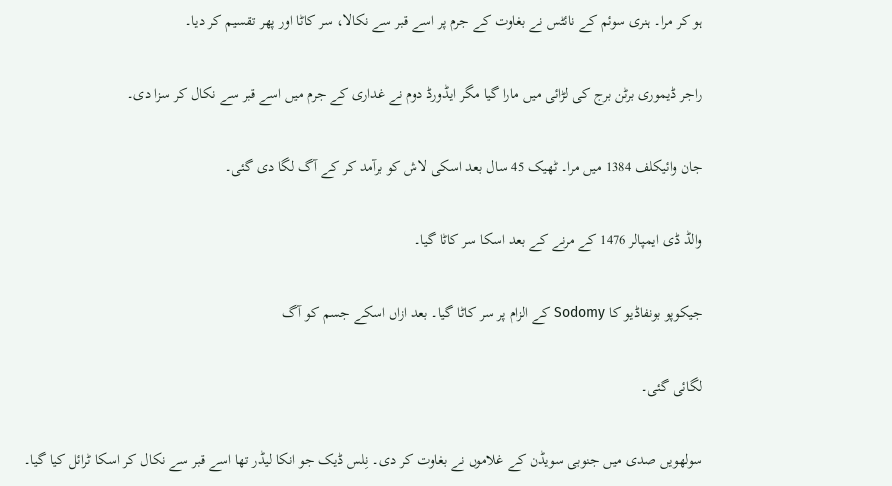ہو کر مرا۔ ہنری سوئم کے نائٹس نے بغاوت کے جرم پر اسے قبر سے نکالا، سر کاٹا اور پھر تقسیم کر دیا۔

راجر ڈیموری برٹن برج کی لڑائی میں مارا گیا مگر ایڈورڈ دوم نے غداری کے جرم میں اسے قبر سے نکال کر سزا دی۔

جان وائیکلف 1384 میں مرا۔ ٹھیک 45 سال بعد اسکی لاش کو برآمد کر کے آگ لگا دی گئی۔

والڈ ڈی ایمپالر 1476 کے مرنے کے بعد اسکا سر کاٹا گیا۔

جیکوپو بونفاڈیو کا Sodomy کے الزام پر سر کاٹا گیا۔ بعد ازاں اسکے جسم کو آگ

لگائی گئی۔

سولھویں صدی میں جنوبی سویڈن کے غلاموں نے بغاوت کر دی۔ نِلس ڈیک جو انکا لیڈر تھا اسے قبر سے نکال کر اسکا ٹرائل کیا گیا۔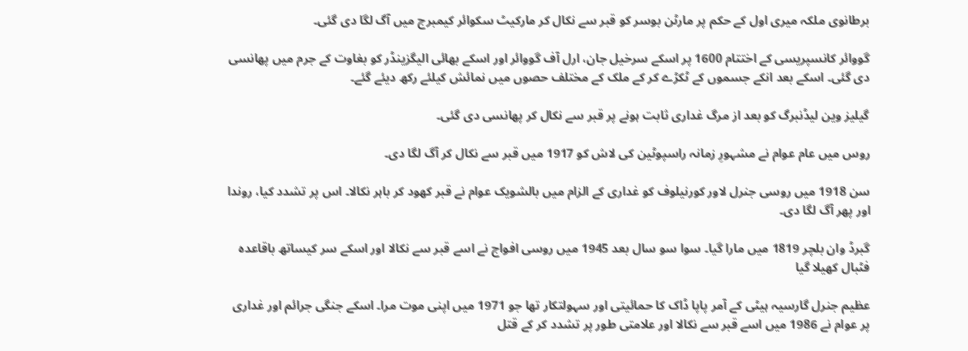برطانوی ملکہ میری اول کے حکم پر مارٹن بوسر کو قبر سے نکال کر مارکیٹ سکوائر کیمبرج میں آگ لگا دی گئی۔

گووائر کانسپریسی کے اختتام 1600 پر اسکے سرخیل جان، ارل آف گووائر اور اسکے بھائی الیگزینڈر کو بغاوت کے جرم میں پھانسی دی گئی۔ اسکے بعد انکے جسموں کے ٹکڑے کر کے ملک کے مختلف حصوں میں نمائش کیلئے رکھ دیئے گئے۔

گیلیز وین لیڈنبرگ کو بعد از مرگ غداری ثابت ہونے پر قبر سے نکال کر پھانسی دی گئی۔

روس میں عام عوام نے مشہورِ زمانہ راسپوٹین کی لاش کو 1917 میں قبر سے نکال کر آگ لگا دی۔

سن 1918 میں روسی جنرل لاور کورنیلوف کو غداری کے الزام میں بالشویک عوام نے قبر کھود کر باہر نکالا۔ اس پر تشدد کیا، روندا اور پھر آگ لگا دی۔

گبرڈ وان بلچر 1819 میں مارا گیا۔ سوا سو سال بعد 1945 میں روسی افواج نے اسے قبر سے نکالا اور اسکے سر کیساتھ باقاعدہ فٹبال کھیلا گیا

عظیم جنرل گارسیہ ہیٹی کے آمر پاپا ڈاک کا حمائیتی اور سہولتکار تھا جو 1971 میں اپنی موت مرا۔ اسکے جنگی جرائم اور غداری پر عوام نے 1986 میں اسے قبر سے نکالا اور علامتی طور پر تشدد کر کے قتل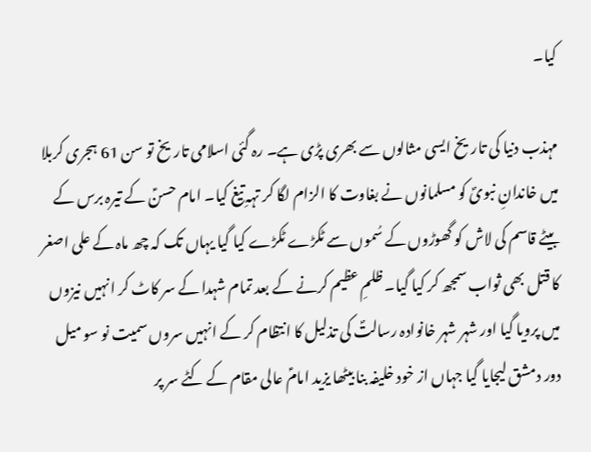کیا۔

مہذب دنیا کی تاریخ ایسی مثالوں سے بھری پڑی ہے۔ رہ گئی اسلامی تاریخ تو سن 61 ہجری کربلا میں خاندانِ نبویؐ کو مسلمانوں نے بغاوت کا الزام لگا کر تہہِ تیغ کیا۔ امام حسنؑ کے تیرہ برس کے بیٹے قاسم کی لاش کو گھوڑوں کے سُموں سے ٹکڑے ٹکڑے کیا گیا یہاں تک کہ چھ ماہ کے علی اصغر کا قتل بھی ثواب سمجھ کر کیا گیا۔ ظلمِ عظیم کرنے کے بعد تمام شہدا کے سر کاٹ کر انہیں نیزوں میں پرویا گیا اور شہر شہر خانوادہ رسالتؐ کی تذلیل کا انتظام کر کے انہیں سروں سمیت نو سو میل دور دمشق لیجایا گیا جہاں از خود خلیفہ بنا بیٹھا یزید امامؑ عالی مقام کے کٹے سر پر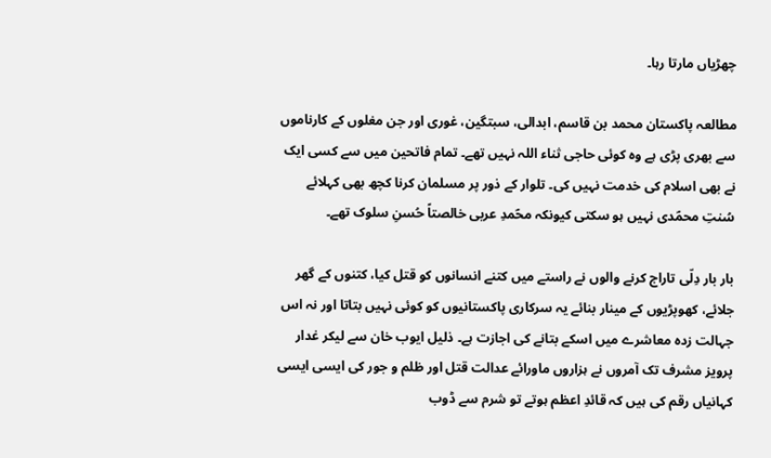چھڑیاں مارتا رہا۔

مطالعہ پاکستان محمد بن قاسم، ابدالی، سبتگین، غوری اور جن مغلوں کے کارناموں سے بھری پڑی ہے وہ کوئی حاجی ثناء اللہ نہیں تھے۔ تمام فاتحین میں سے کسی ایک نے بھی اسلام کی خدمت نہیں کی۔ تلوار کے ذور پر مسلمان کرنا کچھ بھی کہلائے سُنتِ محمؐدی نہیں ہو سکتی کیونکہ محؐمدِ عربی خالصتاً حُسنِ سلوک تھے۔

بار بار دِلّی تاراج کرنے والوں نے راستے میں کتنے انسانوں کو قتل کیا، کتنوں کے گھر جلائے، کھوپڑیوں کے مینار بنائے یہ سرکاری پاکستانیوں کو کوئی نہیں بتاتا اور نہ اس جہالت زدہ معاشرے میں اسکے بتانے کی اجازت ہے۔ ذلیل ایوب خان سے لیکر غدار پرویز مشرف تک آمروں نے ہزاروں ماورائے عدالت قتل اور ظلم و جور کی ایسی ایسی کہانیاں رقم کی ہیں کہ قائدِ اعظم ہوتے تو شرم سے ڈوب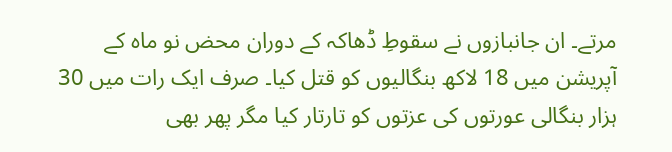مرتے۔ ان جانبازوں نے سقوطِ ڈھاکہ کے دوران محض نو ماہ کے آپریشن میں 18 لاکھ بنگالیوں کو قتل کیا۔ صرف ایک رات میں 30 ہزار بنگالی عورتوں کی عزتوں کو تارتار کیا مگر پھر بھی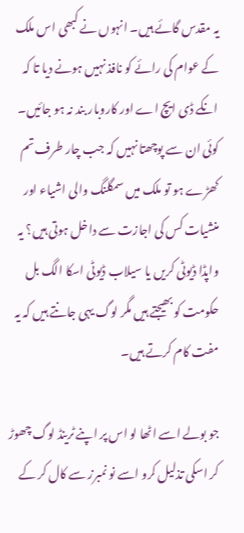یہ مقدس گائے ہیں۔ انہوں نے کبھی اس ملک کے عوام کی رائے کو نافذ نہیں ہونے دیا تا کہ انکے ڈی ایچ اے اور کاروبار بند نہ ہو جائیں۔ کوئی ان سے پوچھتا نہیں کہ جب چار طرف تم کھڑے ہو تو ملک میں سمگلنگ والی اشیاء اور منشیات کس کی اجازت سے داخل ہوتی ہیں؟ یہ واپڈا ڈیوٹی کریں یا سیلاب ڈیوٹی اسکا الگ بل حکومت کو بھیجتے ہیں مگر لوگ یہی جانتے ہیں کہ یہ مفت کام کرتے ہیں۔

جو بولے اسے اٹھا لو اس پر اپنے ٹرینڈ لوگ چھوڑ کر اسکی تذلیل کرو اسے نو نمبرز سے کال کر کے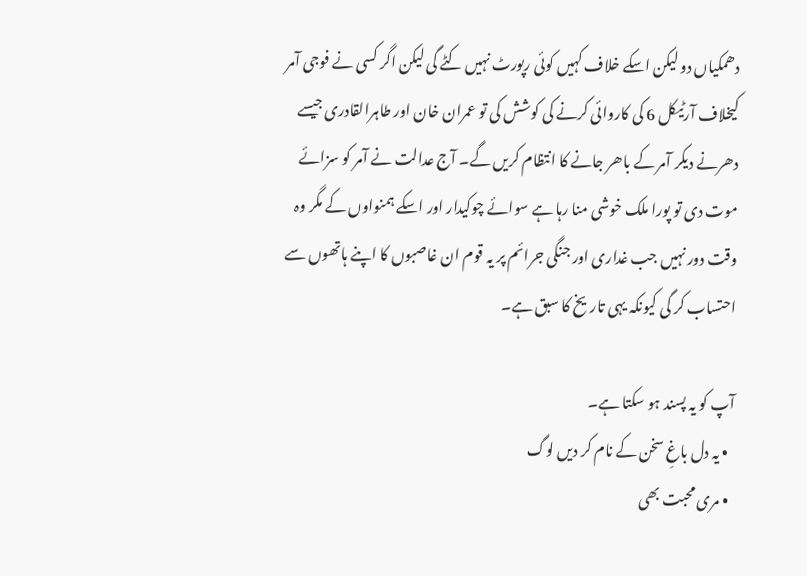دھمکیاں دو لیکن اسکے خلاف کہیں کوئی رپورٹ نہیں کٹے گی لیکن اگر کسی نے فوجی آمر کیخلاف آرٹیکل 6 کی کاروائی کرنے کی کوشش کی تو عمران خان اور طاہرالقادری جیسے دھرنے دیکر آمر کے باھر جانے کا انتظام کریں گے۔ آج عدالت نے آمر کو سزائے موت دی تو پورا ملک خوشی منا رہا ہے سوائے چوکیدار اور اسکے ہمنواوں کے مگر وہ وقت دور نہیں جب غداری اور جنگی جرائم پر یہ قوم ان غاصبوں کا اپنے ہاتھوں سے احتساب کر گی کیونکہ یہی تاریخ کا سبق ہے۔

آپ کو یہ پسند ہو سکتا ہے۔
  • یہ دل باغِ سخن کے نام کر دیں لوگ
  • مری محبت بھی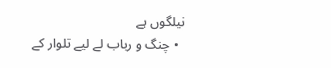نیلگوں ہے
  • چنگ و رباب لے لیے تلوار کے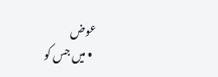عوض
  • میں جس کو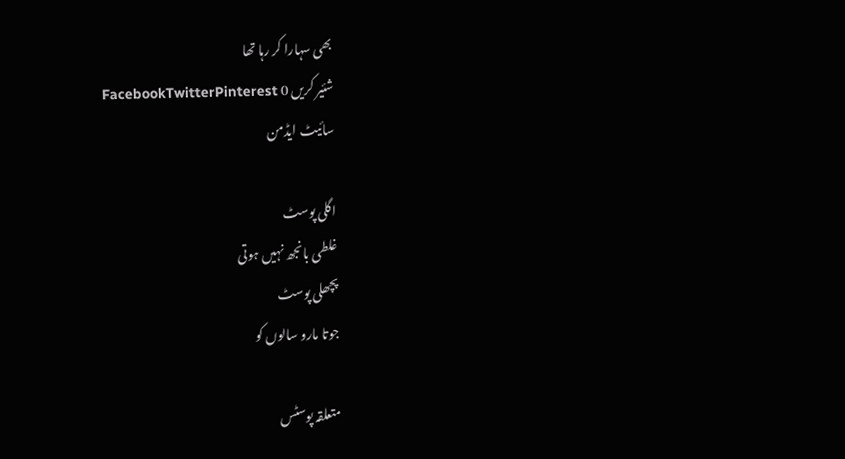بھی سہارا کر رہا تھا
شئیر کریں 0 FacebookTwitterPinterest
سائیٹ ایڈمن

اگلی پوسٹ
غلطی بانجھ نہیں ہوتی
پچھلی پوسٹ
جوتا مارو سالوں کو

متعلقہ پوسٹس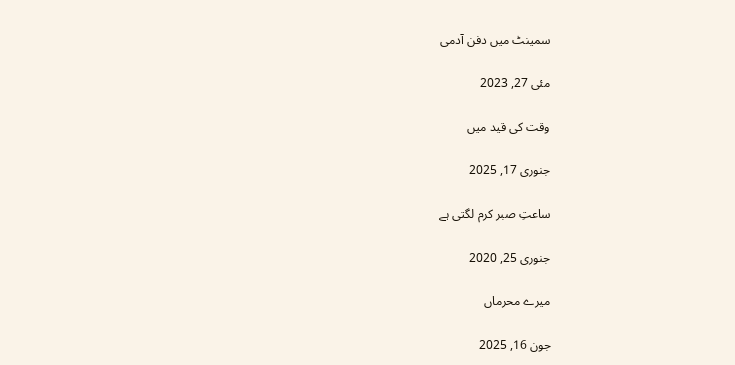سمینٹ میں دفن آدمی

مئی 27, 2023

وقت کی قید میں

جنوری 17, 2025

ساعتِ صبر کرم لگتی ہے

جنوری 25, 2020

میرے محرماں

جون 16, 2025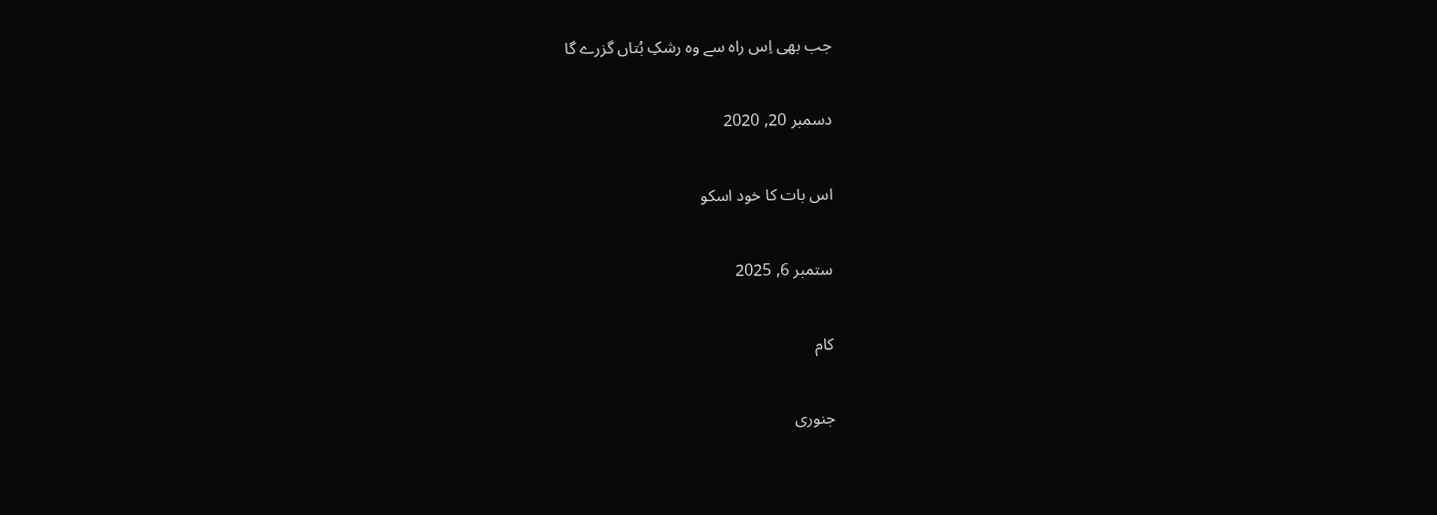جب بھی اِس راہ سے وہ رشکِ بُتاں گزرے گا

دسمبر 20, 2020

اس بات کا خود اسکو

ستمبر 6, 2025

کام

جنوری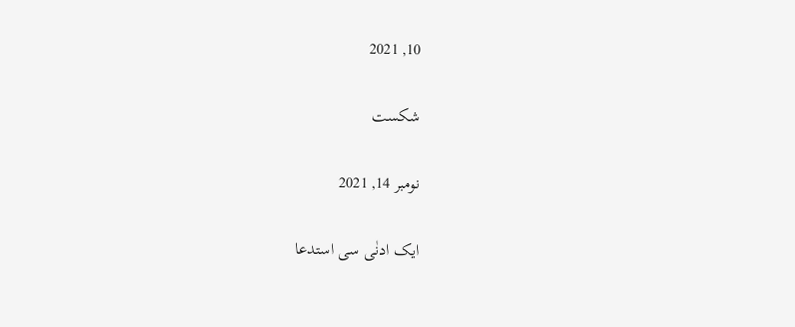10, 2021

شکست

نومبر 14, 2021

ایک ادنٰی سی استدعا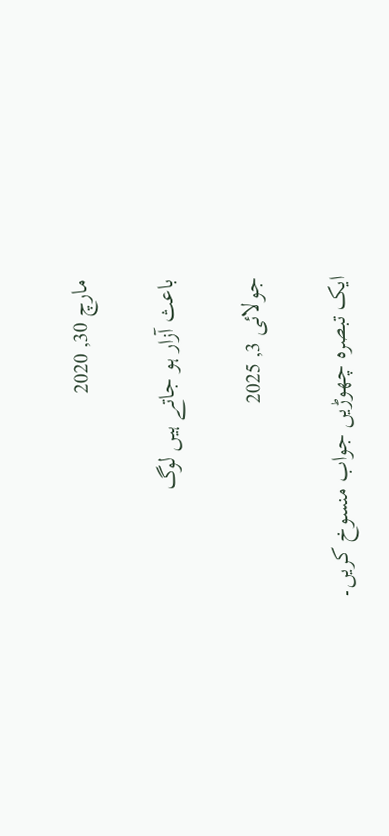مارچ 30, 2020

باعث آزار ہو جاتے ہیں لوگ

جولائی 3, 2025

ایک تبصرہ چھوڑیں جواب منسوخ کریں۔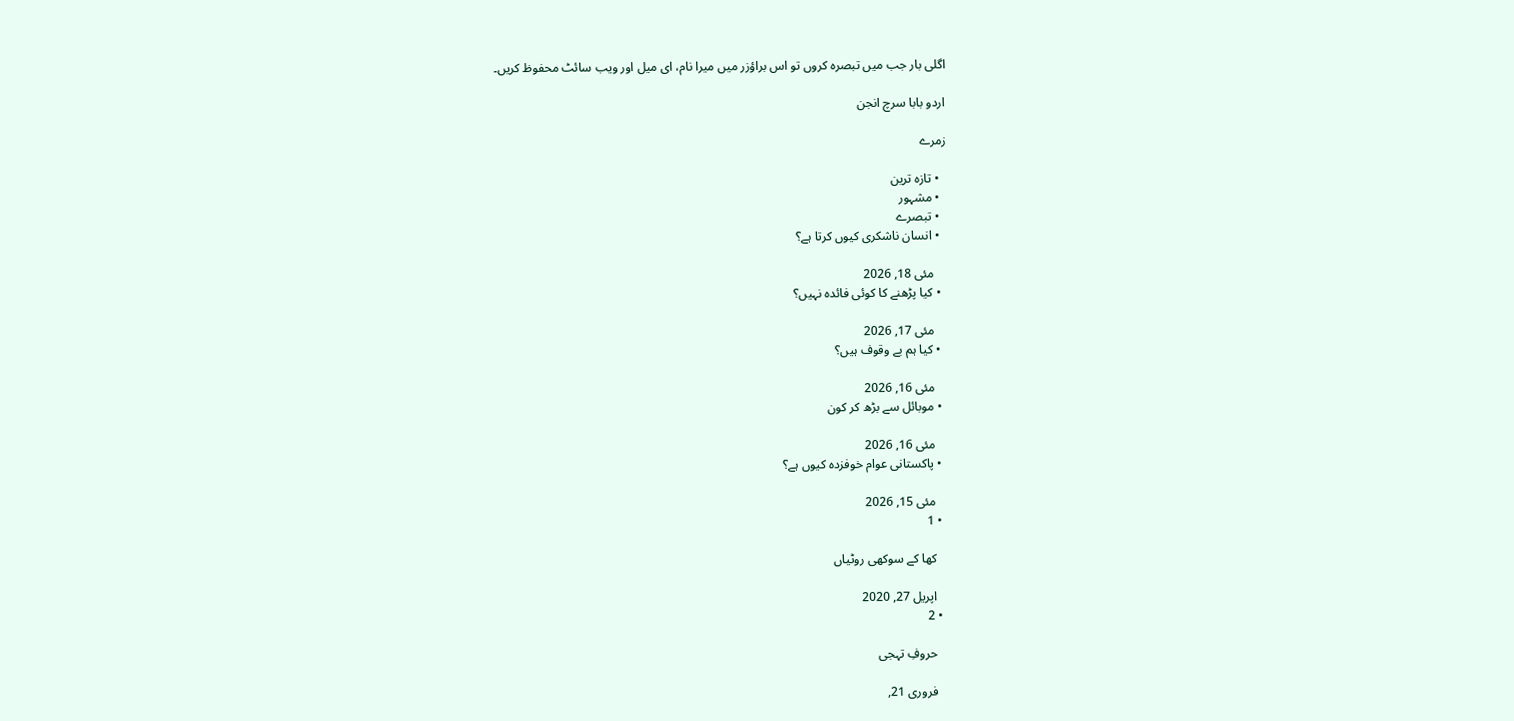اگلی بار جب میں تبصرہ کروں تو اس براؤزر میں میرا نام، ای میل اور ویب سائٹ محفوظ کریں۔

اردو بابا سرچ انجن

زمرے

  • تازہ ترین
  • مشہور
  • تبصرے
  • انسان ناشکری کیوں کرتا ہے؟

    مئی 18, 2026
  • کیا پڑھنے کا کوئی فائدہ نہیں؟

    مئی 17, 2026
  • کیا ہم بے وقوف ہیں؟

    مئی 16, 2026
  • موبائل سے بڑھ کر کون

    مئی 16, 2026
  • پاکستانی عوام خوفزدہ کیوں ہے؟

    مئی 15, 2026
  • 1

    کھا کے سوکھی روٹیاں

    اپریل 27, 2020
  • 2

    حروفِ تہجی

    فروری 21,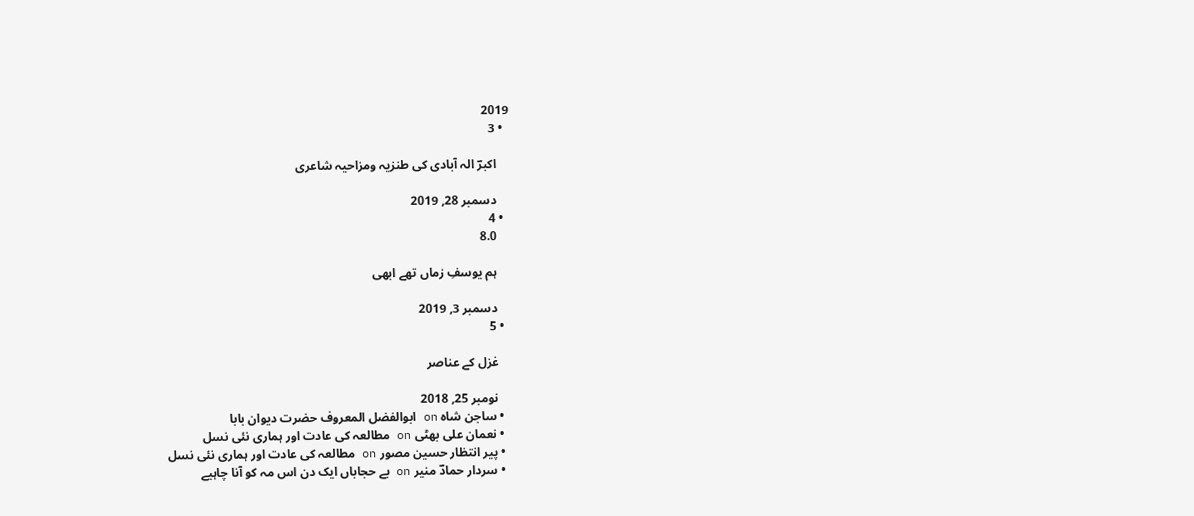2019
  • 3

    اکبرؔ الہ آبادی کی طنزیہ ومزاحیہ شاعری

    دسمبر 28, 2019
  • 4
    8.0

    ہم یوسفِ زماں تھے ابھی

    دسمبر 3, 2019
  • 5

    غزل کے عناصر

    نومبر 25, 2018
  • ساجن شاہ on ابوالفضل المعروف حضرت دیوان بابا
  • نعمان علی بھٹی on مطالعہ کی عادت اور ہماری نئی نسل
  • پیر انتظار حسین مصور on مطالعہ کی عادت اور ہماری نئی نسل
  • سردار حمادؔ منیر on بے حجاباں ایک دن اس مہ کو آنا چاہیے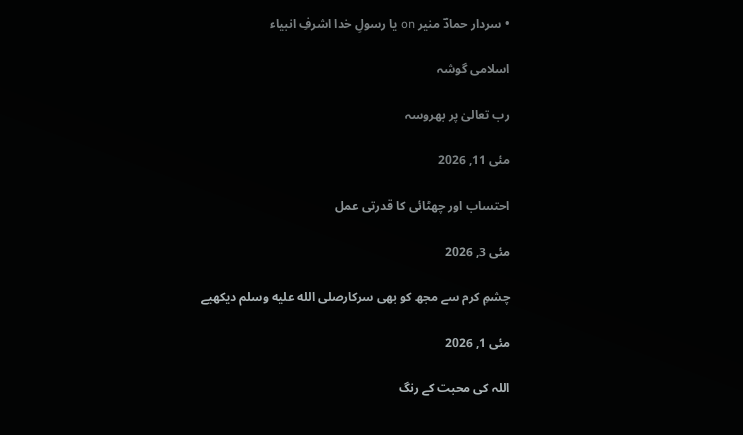• سردار حمادؔ منیر on یا رسولِ خدا اشرفِ انبیاء

اسلامی گوشہ

رب تعالیٰ پر بھروسہ

مئی 11, 2026

احتساب اور چھٹائی کا قدرتی عمل

مئی 3, 2026

چشمِ کرم سے مجھ کو بھی سرکارصلى الله عليه وسلم دیکھیے

مئی 1, 2026

اللہ کی محبت کے رنگ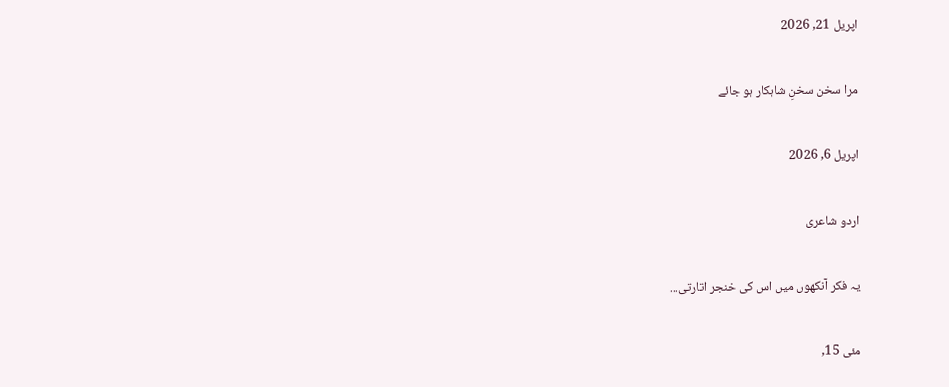اپریل 21, 2026

مرا سخن سخنِ شاہکار ہو جائے

اپریل 6, 2026

اردو شاعری

یہ فکر آنکھوں میں اس کی خنجر اتارتی...

مئی 15,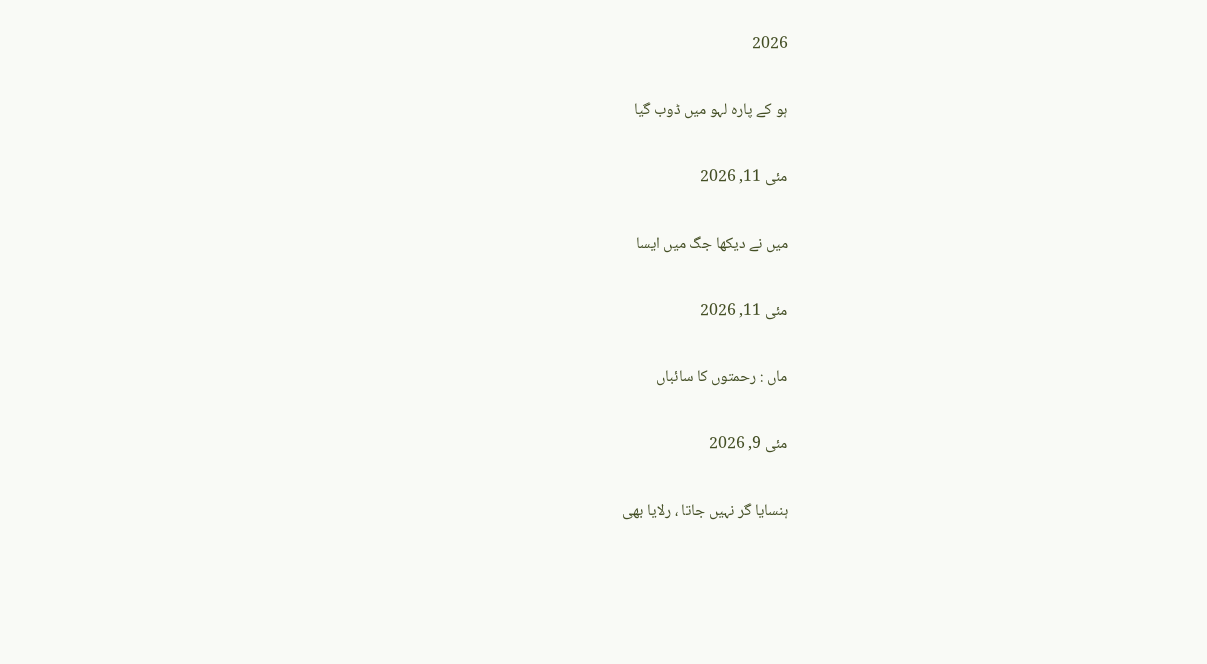2026

ہو کے پارہ لہو میں ڈوب گیا

مئی 11, 2026

میں نے دیکھا جگ میں ایسا

مئی 11, 2026

ماں : رحمتوں کا سائباں

مئی 9, 2026

ہنسایا گر نہیں جاتا ، رلایا بھی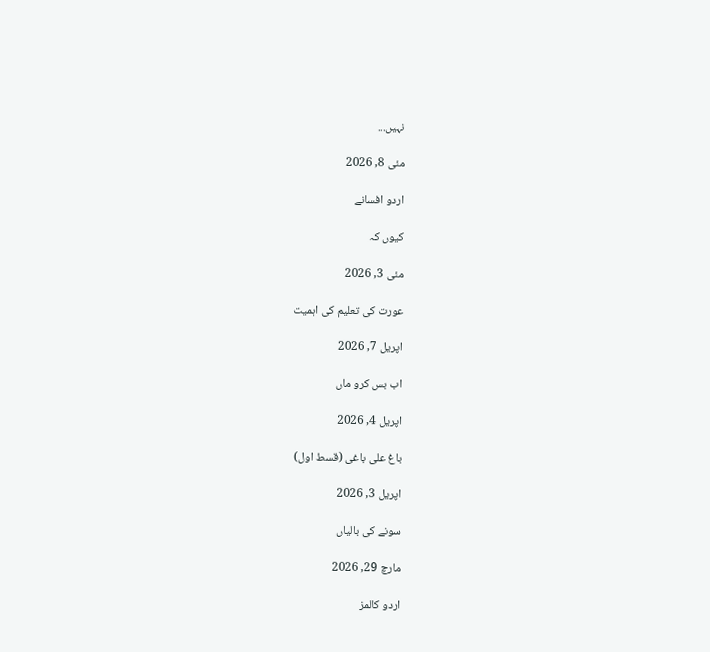نہیں...

مئی 8, 2026

اردو افسانے

کیوں کہ

مئی 3, 2026

عورت کی تعلیم کی اہمیت

اپریل 7, 2026

اب بس کرو ماں

اپریل 4, 2026

باغ علی باغی (قسط اول)

اپریل 3, 2026

سونے کی بالیاں

مارچ 29, 2026

اردو کالمز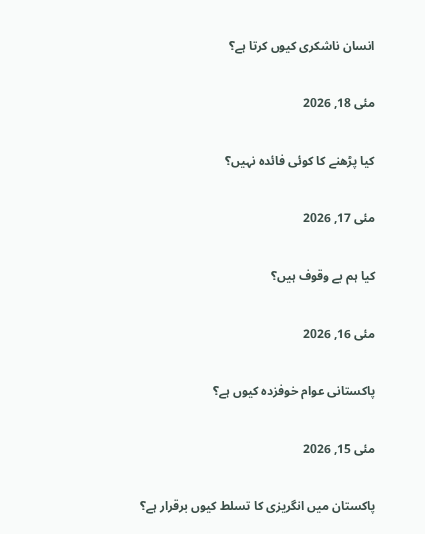انسان ناشکری کیوں کرتا ہے؟

مئی 18, 2026

کیا پڑھنے کا کوئی فائدہ نہیں؟

مئی 17, 2026

کیا ہم بے وقوف ہیں؟

مئی 16, 2026

پاکستانی عوام خوفزدہ کیوں ہے؟

مئی 15, 2026

پاکستان میں انگریزی کا تسلط کیوں برقرار ہے؟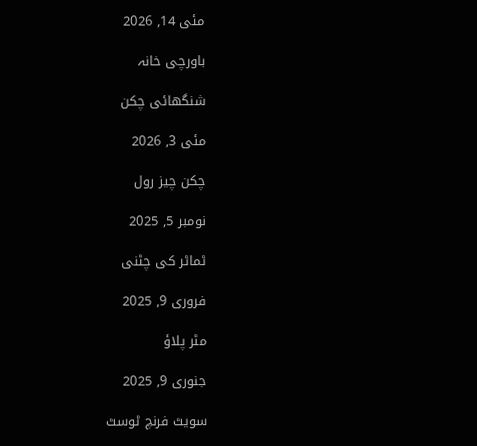مئی 14, 2026

باورچی خانہ

شنگھائی چکن

مئی 3, 2026

چکن چیز رول

نومبر 5, 2025

ٹماٹر کی چٹنی

فروری 9, 2025

مٹر پلاؤ

جنوری 9, 2025

سویٹ فرنچ ٹوسٹ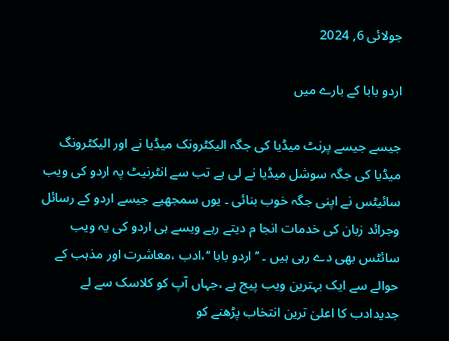جولائی 6, 2024

اردو بابا کے بارے میں

جیسے جیسے پرنٹ میڈیا کی جگہ الیکٹرونک میڈیا نے اور الیکٹرونگ میڈیا کی جگہ سوشل میڈیا نے لی ہے تب سے انٹرنیٹ پہ اردو کی ویب سائیٹس نے اپنی جگہ خوب بنائی ۔ یوں سمجھیے جیسے اردو کے رسائل وجرائد زبان کی خدمات انجا م دیتے رہے ویسے ہی اردو کی یہ ویب سائٹس بھی دے رہی ہیں ۔ ’’ اردو بابا ‘‘،ادب ،معاشرت اور مذہب کے حوالے سے ایک بہترین ویب پیج ہے ،جہاں آپ کو کلاسک سے لے جدیدادب کا اعلیٰ ترین انتخاب پڑھنے کو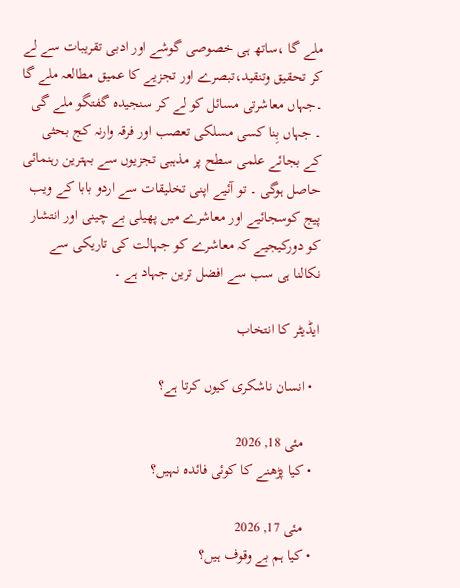ملے گا ،ساتھ ہی خصوصی گوشے اور ادبی تقریبات سے لے کر تحقیق وتنقید،تبصرے اور تجزیے کا عمیق مطالعہ ملے گا ۔جہاں معاشرتی مسائل کو لے کر سنجیدہ گفتگو ملے گی ۔ جہاں بِنا کسی مسلکی تعصب اور فرقہ وارنہ کج بحثی کے بجائے علمی سطح پر مذہبی تجزیوں سے بہترین رہنمائی حاصل ہوگی ۔ تو آئیے اپنی تخلیقات سے اردو بابا کے ویب پیج کوسجائیے اور معاشرے میں پھیلی بے چینی اور انتشار کو دورکیجیے کہ معاشرے کو جہالت کی تاریکی سے نکالنا ہی سب سے افضل ترین جہاد ہے ۔

ایڈیٹر کا انتخاب

  • انسان ناشکری کیوں کرتا ہے؟

    مئی 18, 2026
  • کیا پڑھنے کا کوئی فائدہ نہیں؟

    مئی 17, 2026
  • کیا ہم بے وقوف ہیں؟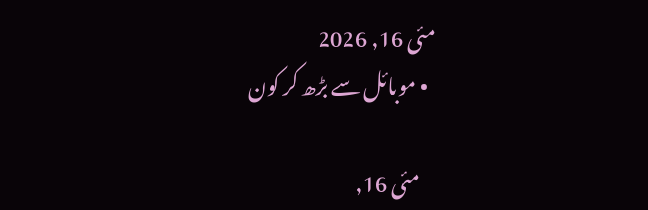مئی 16, 2026
  • موبائل سے بڑھ کر کون

    مئی 16,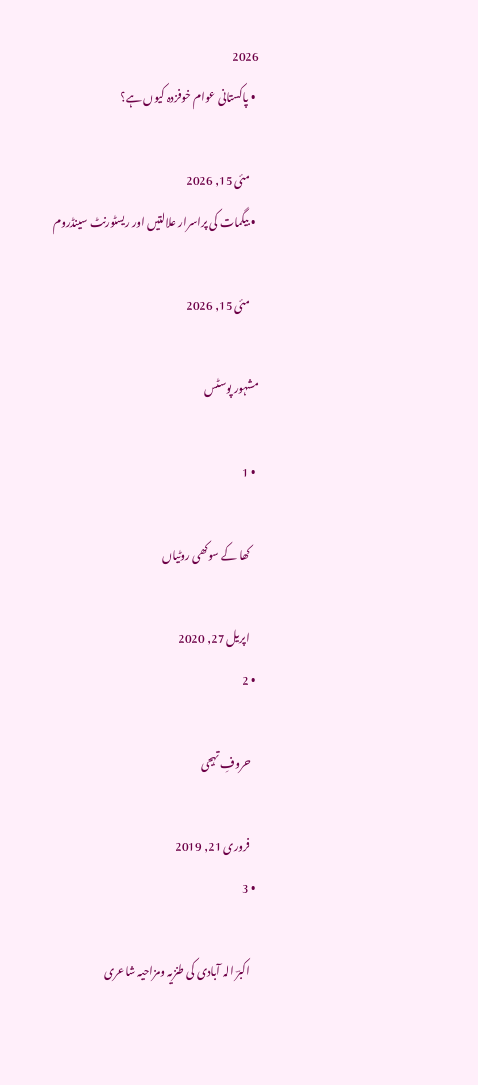2026
  • پاکستانی عوام خوفزدہ کیوں ہے؟

    مئی 15, 2026
  • بیگمات کی پراسرار علالتیں اور ریسٹورنٹ سینڈروم

    مئی 15, 2026

مشہور پوسٹس

  • 1

    کھا کے سوکھی روٹیاں

    اپریل 27, 2020
  • 2

    حروفِ تہجی

    فروری 21, 2019
  • 3

    اکبرؔ الہ آبادی کی طنزیہ ومزاحیہ شاعری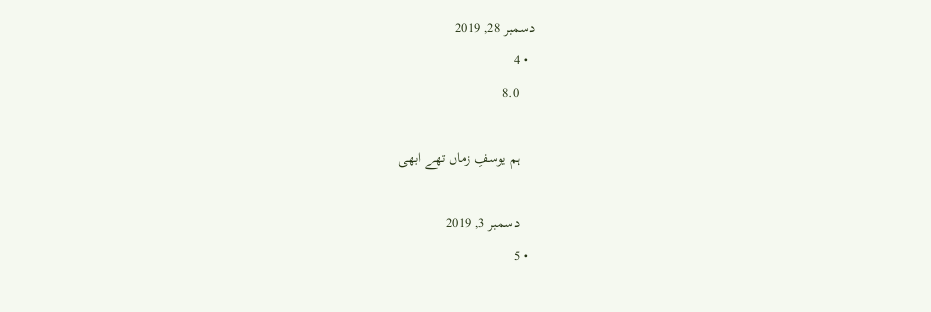دسمبر 28, 2019
  • 4
    8.0

    ہم یوسفِ زماں تھے ابھی

    دسمبر 3, 2019
  • 5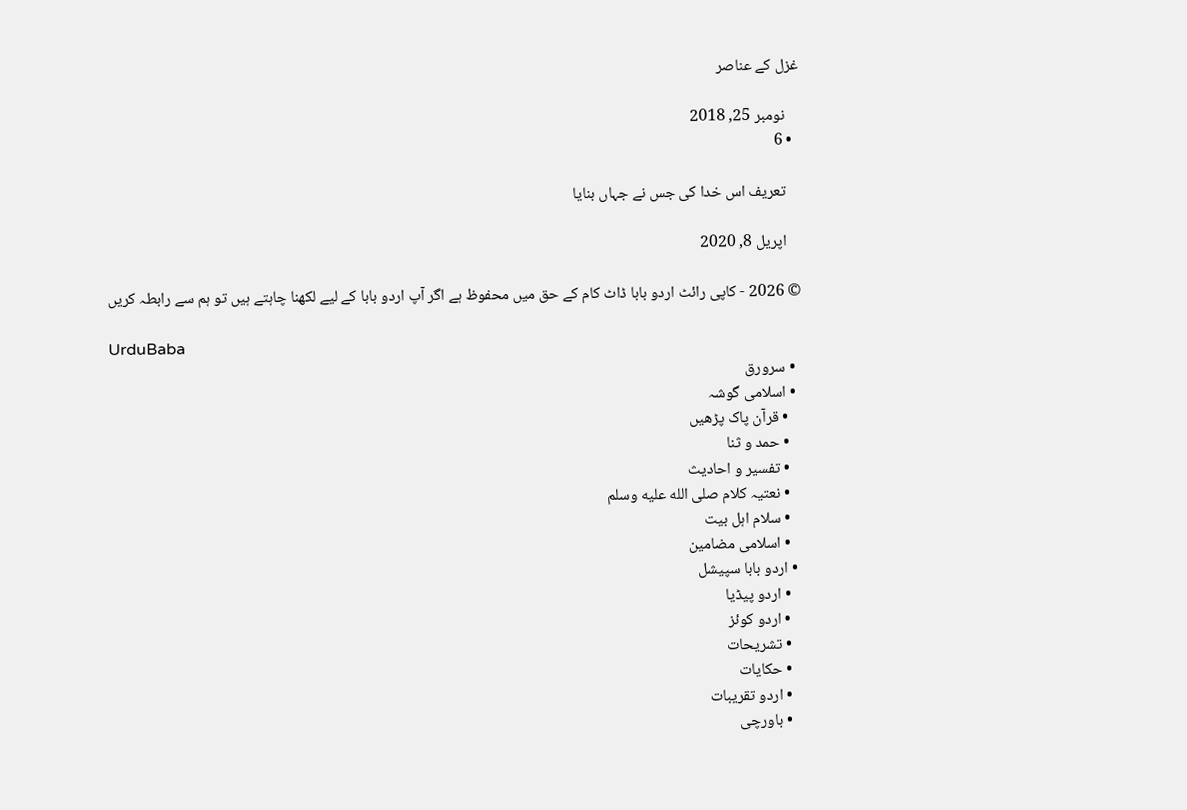غزل کے عناصر

    نومبر 25, 2018
  • 6

    تعریف اس خدا کی جس نے جہاں بنایا

    اپریل 8, 2020

© 2026 - کاپی رائٹ اردو بابا ڈاٹ کام کے حق میں محفوظ ہے اگر آپ اردو بابا کے لیے لکھنا چاہتے ہیں تو ہم سے رابطہ کریں

UrduBaba
  • سرورق
  • اسلامی گوشہ
    • قرآن پاک پڑھیں
    • حمد و ثنا
    • تفسیر و احادیث
    • نعتیہ کلام صلى الله عليه وسلم
    • سلام اہل بیت
    • اسلامی مضامین
  • اردو بابا سپیشل
    • اردو پیڈیا
    • اردو کوئز
    • تشریحات
    • حکایات
    • اردو تقریبات
    • باورچی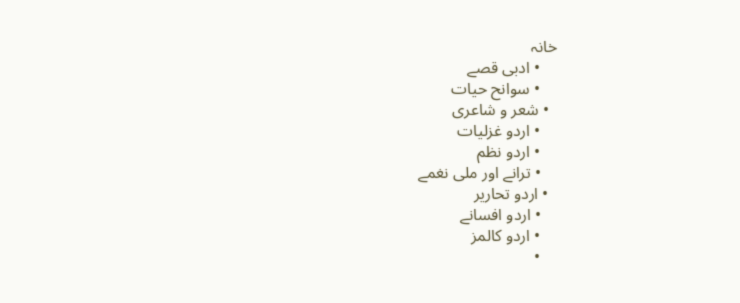خانہ
    • ادبی قصے
    • سوانح حیات
  • شعر و شاعری
    • اردو غزلیات
    • اردو نظم
    • ترانے اور ملی نغمے
  • اردو تحاریر
    • اردو افسانے
    • اردو کالمز
    •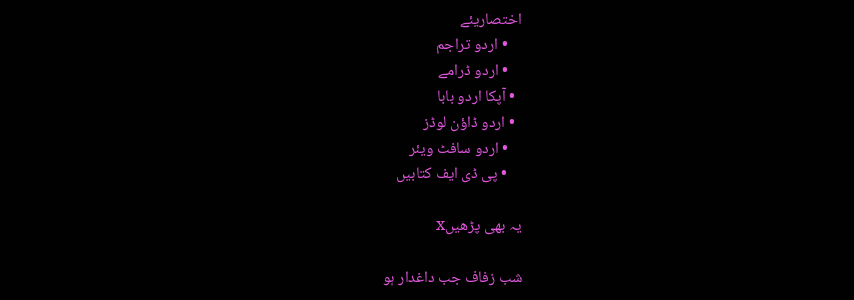اختصاریئے
    • اردو تراجم
    • اردو ڈرامے
  • آپکا اردو بابا
  • اردو ڈاؤن لوڈز
    • اردو سافٹ ویئر
    • پی ڈی ایف کتابیں

یہ بھی پڑھیںx

شب زفاف جب داغدار ہو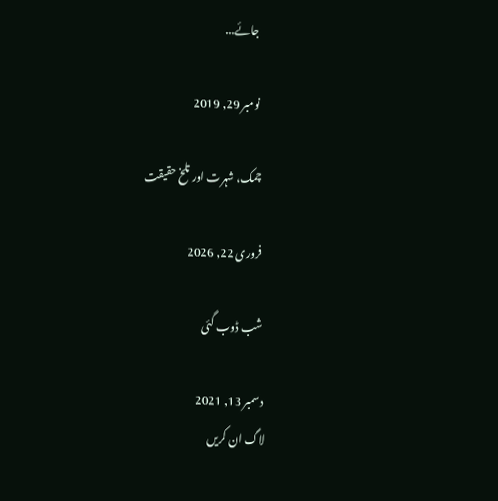جائے...

نومبر 29, 2019

چمک، شہرت اور تلخ حقیقت

فروری 22, 2026

شب ڈوب گئی

دسمبر 13, 2021
لاگ ان کریں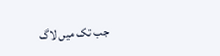جب تک میں لاگ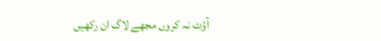آؤٹ نہ کروں مجھے لاگ ان رکھیں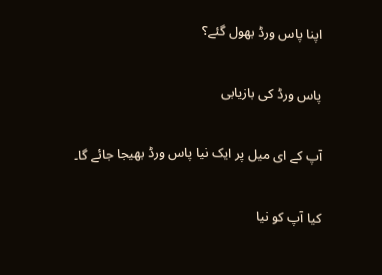اپنا پاس ورڈ بھول گئے؟

پاس ورڈ کی بازیابی

آپ کے ای میل پر ایک نیا پاس ورڈ بھیجا جائے گا۔

کیا آپ کو نیا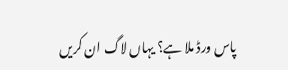پاس ورڈ ملا ہے؟ یہاں لاگ ان کریں